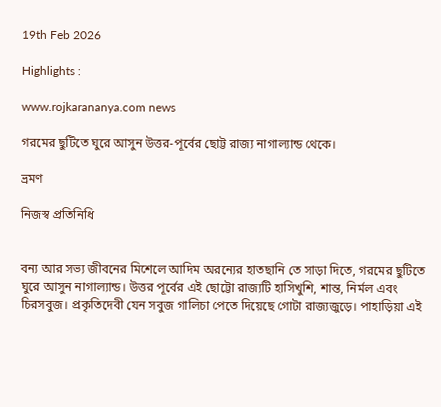19th Feb 2026

Highlights :

www.rojkarananya.com news

গরমের ছুটিতে ঘুরে আসুন উত্তর-পূর্বের ছোট্ট রাজ্য নাগাল্যান্ড থেকে।

ভ্রমণ

নিজস্ব প্রতিনিধি


বন্য আর সভ্য জীবনের মিশেলে আদিম অরন্যের হাতছানি তে সাড়া দিতে, গরমের ছুটিতে ঘুরে আসুন নাগাল্যান্ড। উত্তর পূর্বের এই ছোট্টো রাজ্যটি হাসিখুশি, শান্ত, নির্মল এবং চিরসবুজ। প্রকৃতিদেবী যেন সবুজ গালিচা পেতে দিয়েছে গোটা রাজ্যজুড়ে। পাহাড়িয়া এই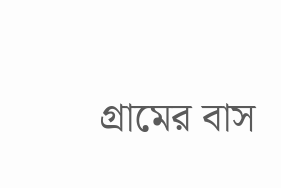গ্রামের বাস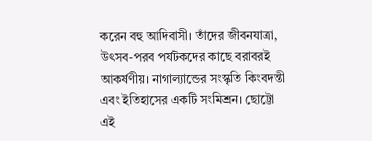করেন বহু আদিবাসী। তাঁদের জীবনযাত্রা, উৎসব-পরব পর্যটকদের কাছে বরাবরই আকর্ষণীয়। নাগাল্যান্ডের সংস্কৃতি কিংবদন্তী এবং ইতিহাসের একটি সংমিশ্রন। ছোট্টো এই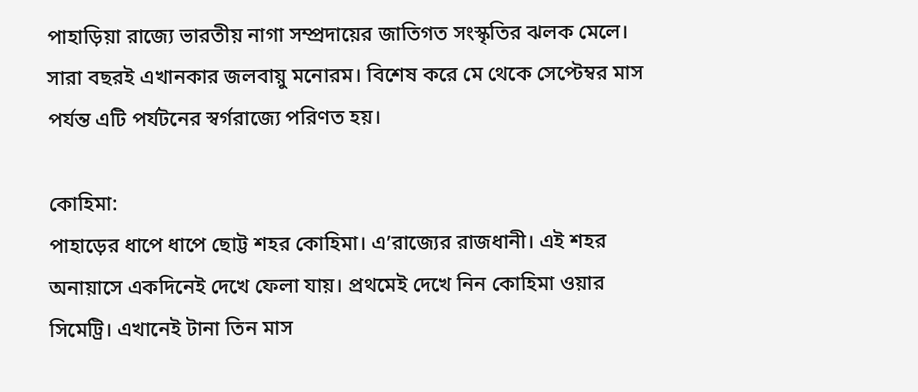পাহাড়িয়া রাজ্যে ভারতীয় নাগা সম্প্রদায়ের জাতিগত সংস্কৃতির ঝলক মেলে। সারা বছরই এখানকার জলবায়ু মনোরম। বিশেষ করে মে থেকে সেপ্টেম্বর মাস পর্যন্ত এটি পর্যটনের স্বর্গরাজ্যে পরিণত হয়।

কোহিমা:
পাহাড়ের ধাপে ধাপে ছোট্ট শহর কোহিমা। এ’রাজ্যের রাজধানী। এই শহর অনায়াসে একদিনেই দেখে ফেলা যায়। প্রথমেই দেখে নিন কোহিমা ওয়ার সিমেট্রি। এখানেই টানা তিন মাস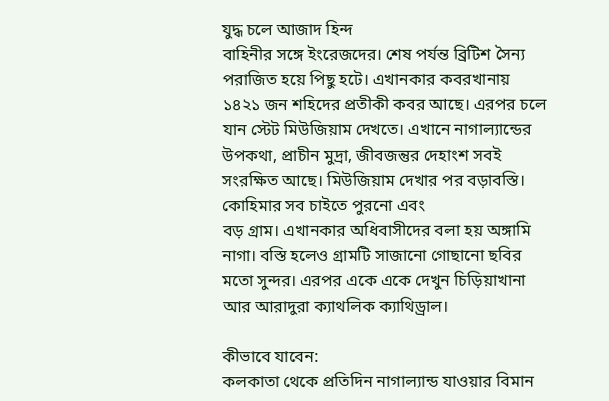যুদ্ধ চলে আজাদ হিন্দ
বাহিনীর সঙ্গে ইংরেজদের। শেষ পর্যন্ত ব্রিটিশ সৈন্য পরাজিত হয়ে পিছু হটে। এখানকার কবরখানায় ১৪২১ জন শহিদের প্রতীকী কবর আছে। এরপর চলে যান স্টেট মিউজিয়াম দেখতে। এখানে নাগাল্যান্ডের উপকথা, প্রাচীন মুদ্রা, জীবজন্তুর দেহাংশ সবই সংরক্ষিত আছে। মিউজিয়াম দেখার পর বড়াবস্তি। কোহিমার সব চাইতে পুরনো এবং
বড় গ্রাম। এখানকার অধিবাসীদের বলা হয় অঙ্গামি নাগা। বস্তি হলেও গ্রামটি সাজানো গোছানো ছবির মতো সুন্দর। এরপর একে একে দেখুন চিড়িয়াখানা আর আরাদুরা ক্যাথলিক ক্যাথিড্রাল।

কীভাবে যাবেন:
কলকাতা থেকে প্রতিদিন নাগাল্যান্ড যাওয়ার বিমান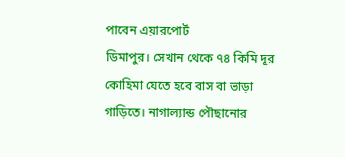পাবেন এয়ারপোর্ট
ডিমাপুর। সেখান থেকে ৭৪ কিমি দূর কোহিমা যেতে হবে বাস বা ভাড়া গাড়িতে। নাগাল্যান্ড পৌছানোর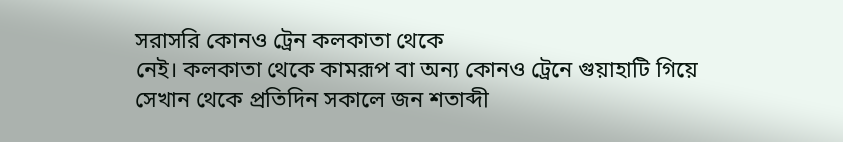সরাসরি কোনও ট্রেন কলকাতা থেকে
নেই। কলকাতা থেকে কামরূপ বা অন্য কোনও ট্রেনে গুয়াহাটি গিয়ে
সেখান থেকে প্রতিদিন সকালে জন শতাব্দী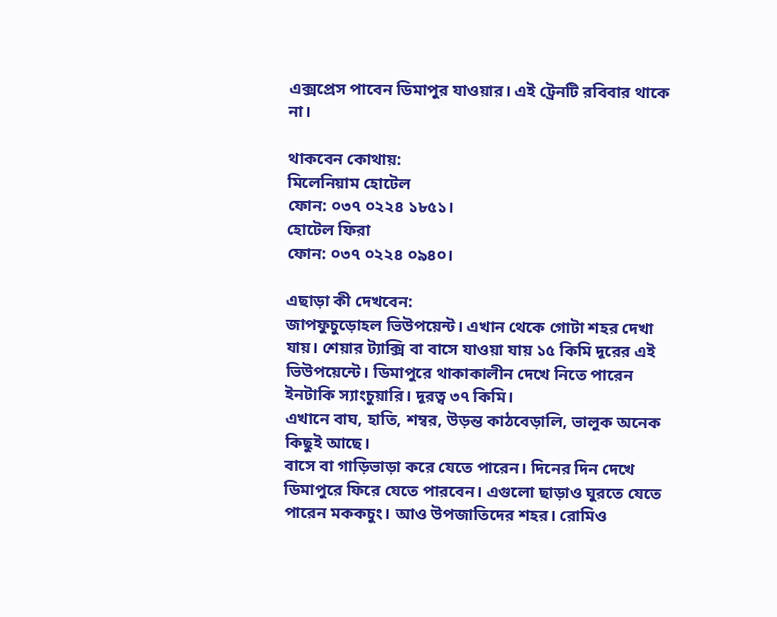এক্সপ্রেস পাবেন ডিমাপুর যাওয়ার। এই ট্রেনটি রবিবার থাকে না।

থাকবেন কোথায়:
মিলেনিয়াম হোটেল
ফোন: ০৩৭ ০২২৪ ১৮৫১।
হোটেল ফিরা
ফোন: ০৩৭ ০২২৪ ০৯৪০।

এছাড়া কী দেখবেন:
জাপফুচুড়োহল ভিউপয়েন্ট। এখান থেকে গোটা শহর দেখা যায়। শেয়ার ট্যাক্সি বা বাসে যাওয়া যায় ১৫ কিমি দূরের এই ভিউপয়েন্টে। ডিমাপুরে থাকাকালীন দেখে নিতে পারেন ইনটাকি স্যাংচুয়ারি। দূরত্ব ৩৭ কিমি।
এখানে বাঘ, হাতি, শম্বর, উড়ন্ত কাঠবেড়ালি, ভালুক অনেক কিছুই আছে।
বাসে বা গাড়িভাড়া করে যেতে পারেন। দিনের দিন দেখে ডিমাপুরে ফিরে যেতে পারবেন। এগুলো ছাড়াও ঘুরতে যেতে পারেন মককচুং। আও উপজাতিদের শহর। রোমিও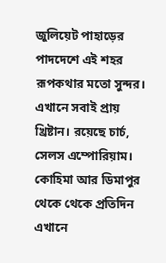জুলিয়েট পাহাড়ের পাদদেশে এই শহর রূপকথার মতো সুন্দর। এখানে সবাই প্রায় খ্রিষ্টান। রয়েছে চার্চ, সেলস এম্পোরিয়াম। কোহিমা আর ডিমাপুর থেকে থেকে প্রতিদিন এখানে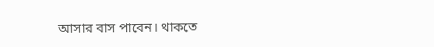আসার বাস পাবেন। থাকতে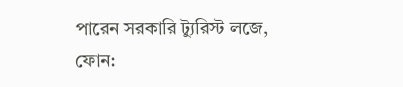পারেন সরকারি ট্যুরিস্ট লজে,
ফোন: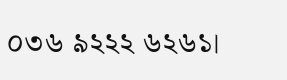০৩৬ ৯২২২ ৬২৬১।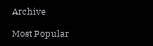Archive

Most Popular